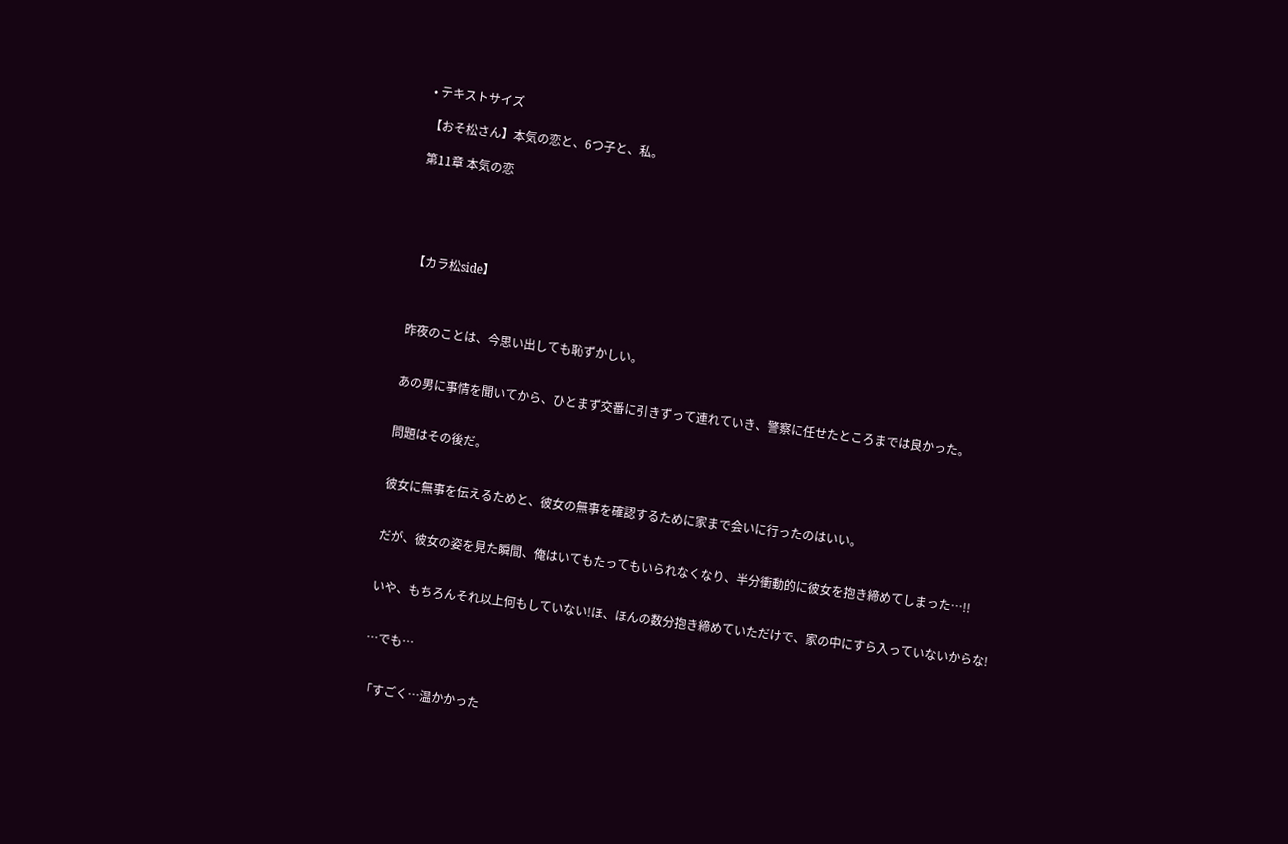• テキストサイズ

【おそ松さん】本気の恋と、6つ子と、私。

第11章 本気の恋





【カラ松side】



昨夜のことは、今思い出しても恥ずかしい。


あの男に事情を聞いてから、ひとまず交番に引きずって連れていき、警察に任せたところまでは良かった。


問題はその後だ。


彼女に無事を伝えるためと、彼女の無事を確認するために家まで会いに行ったのはいい。


だが、彼女の姿を見た瞬間、俺はいてもたってもいられなくなり、半分衝動的に彼女を抱き締めてしまった…!!


いや、もちろんそれ以上何もしていない!ほ、ほんの数分抱き締めていただけで、家の中にすら入っていないからな!


…でも…


「すごく…温かかった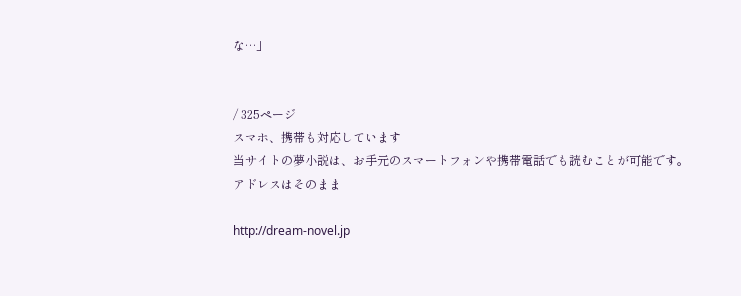な…」


/ 325ページ
スマホ、携帯も対応しています
当サイトの夢小説は、お手元のスマートフォンや携帯電話でも読むことが可能です。
アドレスはそのまま

http://dream-novel.jp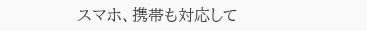スマホ、携帯も対応して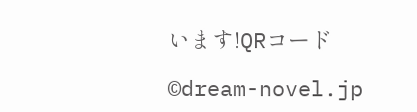います!QRコード

©dream-novel.jp